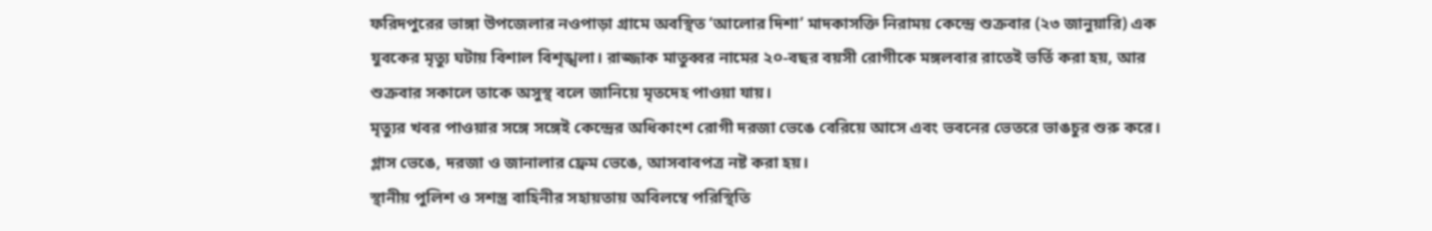ফরিদপুরের ভাঙ্গা উপজেলার নওপাড়া গ্রামে অবস্থিত ‘আলোর দিশা’ মাদকাসক্তি নিরাময় কেন্দ্রে শুক্রবার (২৩ জানুয়ারি) এক যুবকের মৃত্যু ঘটায় বিশাল বিশৃঙ্খলা। রাজ্জাক মাতুব্বর নামের ২০‑বছর বয়সী রোগীকে মঙ্গলবার রাতেই ভর্তি করা হয়, আর শুক্রবার সকালে তাকে অসুস্থ বলে জানিয়ে মৃতদেহ পাওয়া যায়।
মৃত্যুর খবর পাওয়ার সঙ্গে সঙ্গেই কেন্দ্রের অধিকাংশ রোগী দরজা ভেঙে বেরিয়ে আসে এবং ভবনের ভেতরে ভাঙচুর শুরু করে। গ্লাস ভেঙে, দরজা ও জানালার ফ্রেম ভেঙে, আসবাবপত্র নষ্ট করা হয়।
স্থানীয় পুলিশ ও সশস্ত্র বাহিনীর সহায়তায় অবিলম্বে পরিস্থিতি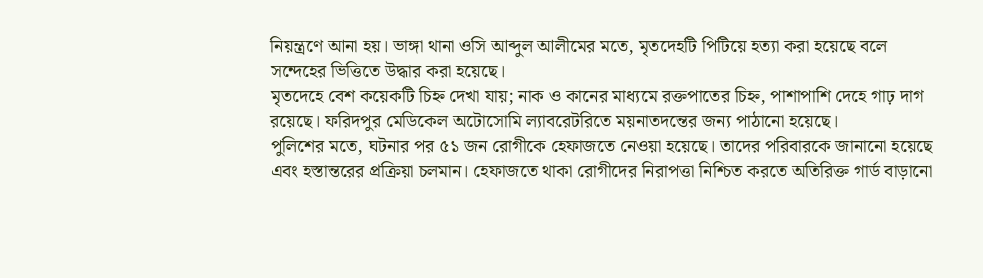নিয়ন্ত্রণে আনা হয়। ভাঙ্গা থানা ওসি আব্দুল আলীমের মতে, মৃতদেহটি পিটিয়ে হত্যা করা হয়েছে বলে সন্দেহের ভিত্তিতে উদ্ধার করা হয়েছে।
মৃতদেহে বেশ কয়েকটি চিহ্ন দেখা যায়; নাক ও কানের মাধ্যমে রক্তপাতের চিহ্ন, পাশাপাশি দেহে গাঢ় দাগ রয়েছে। ফরিদপুর মেডিকেল অটোসোমি ল্যাবরেটরিতে ময়নাতদন্তের জন্য পাঠানো হয়েছে।
পুলিশের মতে, ঘটনার পর ৫১ জন রোগীকে হেফাজতে নেওয়া হয়েছে। তাদের পরিবারকে জানানো হয়েছে এবং হস্তান্তরের প্রক্রিয়া চলমান। হেফাজতে থাকা রোগীদের নিরাপত্তা নিশ্চিত করতে অতিরিক্ত গার্ড বাড়ানো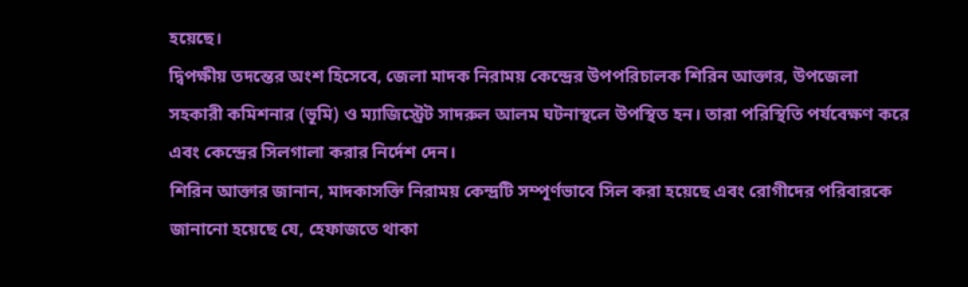হয়েছে।
দ্বিপক্ষীয় তদন্তের অংশ হিসেবে, জেলা মাদক নিরাময় কেন্দ্রের উপপরিচালক শিরিন আক্তার, উপজেলা সহকারী কমিশনার (ভূমি) ও ম্যাজিস্ট্রেট সাদরুল আলম ঘটনাস্থলে উপস্থিত হন। তারা পরিস্থিতি পর্যবেক্ষণ করে এবং কেন্দ্রের সিলগালা করার নির্দেশ দেন।
শিরিন আক্তার জানান, মাদকাসক্তি নিরাময় কেন্দ্রটি সম্পূর্ণভাবে সিল করা হয়েছে এবং রোগীদের পরিবারকে জানানো হয়েছে যে, হেফাজতে থাকা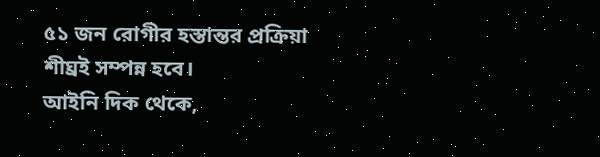৫১ জন রোগীর হস্তান্তর প্রক্রিয়া শীঘ্রই সম্পন্ন হবে।
আইনি দিক থেকে,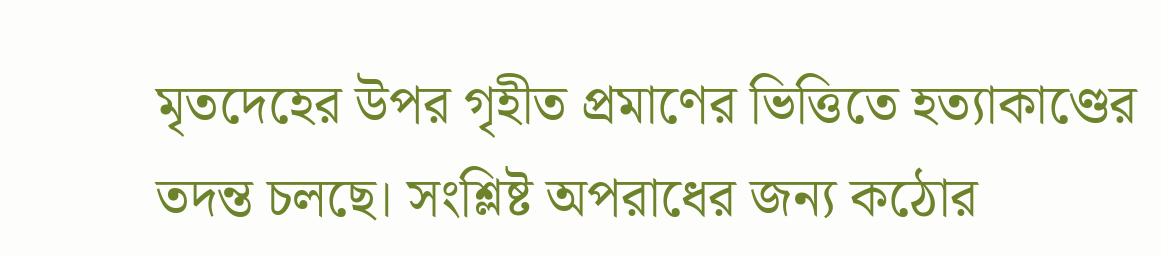মৃতদেহের উপর গৃহীত প্রমাণের ভিত্তিতে হত্যাকাণ্ডের তদন্ত চলছে। সংশ্লিষ্ট অপরাধের জন্য কঠোর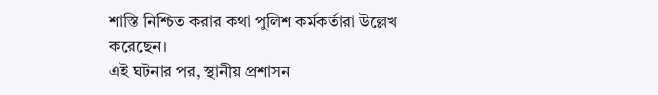শাস্তি নিশ্চিত করার কথা পুলিশ কর্মকর্তারা উল্লেখ করেছেন।
এই ঘটনার পর, স্থানীয় প্রশাসন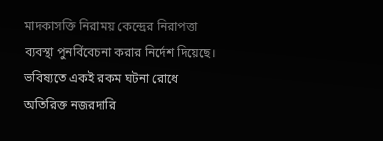মাদকাসক্তি নিরাময় কেন্দ্রের নিরাপত্তা ব্যবস্থা পুনর্বিবেচনা করার নির্দেশ দিয়েছে। ভবিষ্যতে একই রকম ঘটনা রোধে অতিরিক্ত নজরদারি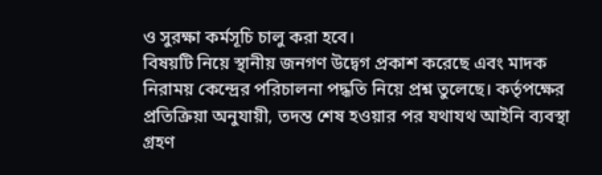ও সুরক্ষা কর্মসূচি চালু করা হবে।
বিষয়টি নিয়ে স্থানীয় জনগণ উদ্বেগ প্রকাশ করেছে এবং মাদক নিরাময় কেন্দ্রের পরিচালনা পদ্ধতি নিয়ে প্রশ্ন তুলেছে। কর্তৃপক্ষের প্রতিক্রিয়া অনুযায়ী, তদন্ত শেষ হওয়ার পর যথাযথ আইনি ব্যবস্থা গ্রহণ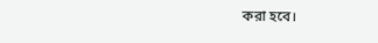করা হবে।